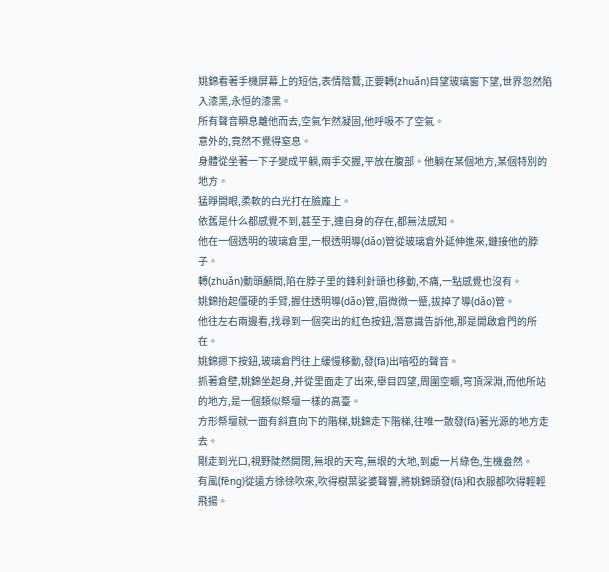姚錦看著手機屏幕上的短信,表情陰鶩,正要轉(zhuǎn)目望玻璃窗下望,世界忽然陷入漆黑,永恒的漆黑。
所有聲音瞬息離他而去,空氣乍然凝固,他呼吸不了空氣。
意外的,竟然不覺得窒息。
身體從坐著一下子變成平躺,兩手交握,平放在腹部。他躺在某個地方,某個特別的地方。
猛睜開眼,柔軟的白光打在臉龐上。
依舊是什么都感覺不到,甚至于,連自身的存在,都無法感知。
他在一個透明的玻璃倉里,一根透明導(dǎo)管從玻璃倉外延伸進來,鏈接他的脖子。
轉(zhuǎn)動頭顱間,陷在脖子里的鋒利針頭也移動,不痛,一點感覺也沒有。
姚錦抬起僵硬的手臂,握住透明導(dǎo)管,眉微微一蹙,拔掉了導(dǎo)管。
他往左右兩邊看,找尋到一個突出的紅色按鈕,潛意識告訴他,那是開啟倉門的所在。
姚錦摁下按鈕,玻璃倉門往上緩慢移動,發(fā)出喑啞的聲音。
抓著倉壁,姚錦坐起身,并從里面走了出來,舉目四望,周圍空曠,穹頂深淵,而他所站的地方,是一個類似祭壇一樣的高臺。
方形祭壇就一面有斜直向下的階梯,姚錦走下階梯,往唯一散發(fā)著光源的地方走去。
剛走到光口,視野陡然開闊,無垠的天穹,無垠的大地,到處一片綠色,生機盎然。
有風(fēng)從遠方徐徐吹來,吹得樹葉娑婆聲響,將姚錦頭發(fā)和衣服都吹得輕輕飛揚。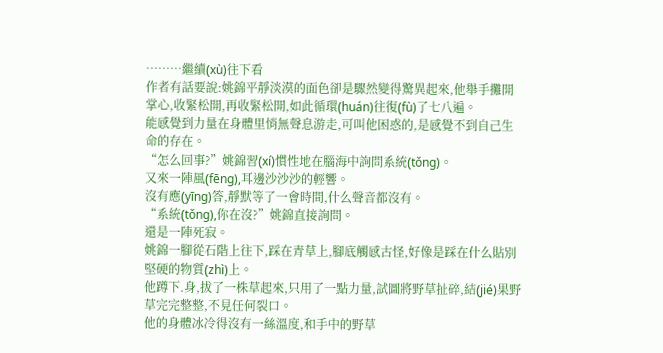………繼續(xù)往下看
作者有話要說:姚錦平靜淡漠的面色卻是驟然變得驚異起來,他舉手攤開掌心,收緊松開,再收緊松開,如此循環(huán)往復(fù)了七八遍。
能感覺到力量在身體里悄無聲息游走,可叫他困惑的,是感覺不到自己生命的存在。
“怎么回事?”姚錦習(xí)慣性地在腦海中詢問系統(tǒng)。
又來一陣風(fēng),耳邊沙沙沙的輕響。
沒有應(yīng)答,靜默等了一會時間,什么聲音都沒有。
“系統(tǒng),你在沒?”姚錦直接詢問。
還是一陣死寂。
姚錦一腳從石階上往下,踩在青草上,腳底觸感古怪,好像是踩在什么貼別堅硬的物質(zhì)上。
他蹲下.身,拔了一株草起來,只用了一點力量,試圖將野草扯碎,結(jié)果野草完完整整,不見任何裂口。
他的身體冰冷得沒有一絲溫度,和手中的野草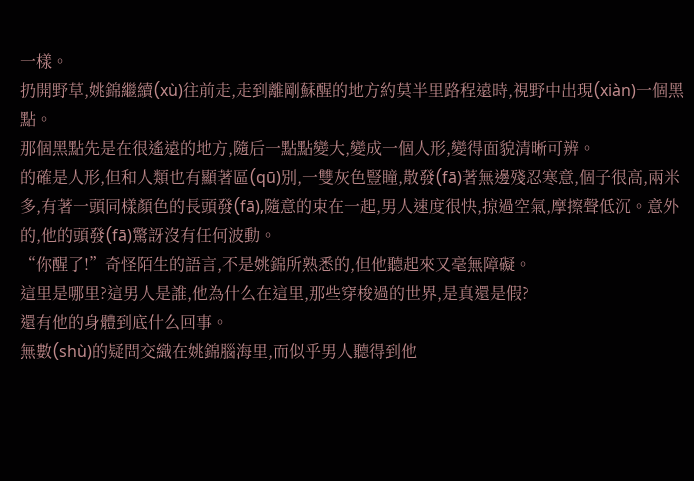一樣。
扔開野草,姚錦繼續(xù)往前走,走到離剛蘇醒的地方約莫半里路程遠時,視野中出現(xiàn)一個黑點。
那個黑點先是在很遙遠的地方,隨后一點點變大,變成一個人形,變得面貌清晰可辨。
的確是人形,但和人類也有顯著區(qū)別,一雙灰色豎瞳,散發(fā)著無邊殘忍寒意,個子很高,兩米多,有著一頭同樣顏色的長頭發(fā),隨意的束在一起,男人速度很快,掠過空氣,摩擦聲低沉。意外的,他的頭發(fā)驚訝沒有任何波動。
“你醒了!”奇怪陌生的語言,不是姚錦所熟悉的,但他聽起來又毫無障礙。
這里是哪里?這男人是誰,他為什么在這里,那些穿梭過的世界,是真還是假?
還有他的身體到底什么回事。
無數(shù)的疑問交織在姚錦腦海里,而似乎男人聽得到他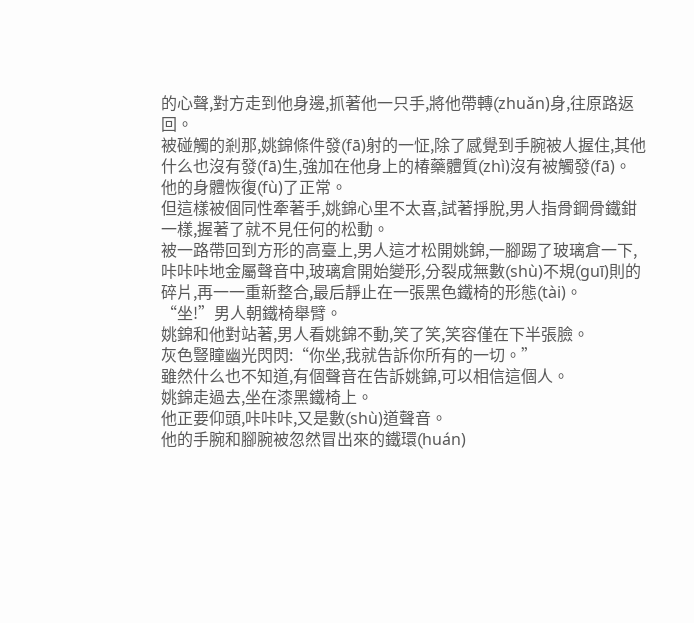的心聲,對方走到他身邊,抓著他一只手,將他帶轉(zhuǎn)身,往原路返回。
被碰觸的剎那,姚錦條件發(fā)射的一怔,除了感覺到手腕被人握住,其他什么也沒有發(fā)生,強加在他身上的椿藥體質(zhì)沒有被觸發(fā)。
他的身體恢復(fù)了正常。
但這樣被個同性牽著手,姚錦心里不太喜,試著掙脫,男人指骨鋼骨鐵鉗一樣,握著了就不見任何的松動。
被一路帶回到方形的高臺上,男人這才松開姚錦,一腳踢了玻璃倉一下,咔咔咔地金屬聲音中,玻璃倉開始變形,分裂成無數(shù)不規(guī)則的碎片,再一一重新整合,最后靜止在一張黑色鐵椅的形態(tài)。
“坐!”男人朝鐵椅舉臂。
姚錦和他對站著,男人看姚錦不動,笑了笑,笑容僅在下半張臉。
灰色豎瞳幽光閃閃:“你坐,我就告訴你所有的一切。”
雖然什么也不知道,有個聲音在告訴姚錦,可以相信這個人。
姚錦走過去,坐在漆黑鐵椅上。
他正要仰頭,咔咔咔,又是數(shù)道聲音。
他的手腕和腳腕被忽然冒出來的鐵環(huán)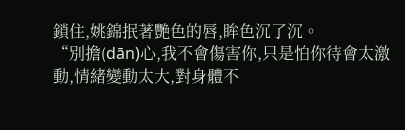鎖住,姚錦抿著艷色的唇,眸色沉了沉。
“別擔(dān)心,我不會傷害你,只是怕你待會太激動,情緒變動太大,對身體不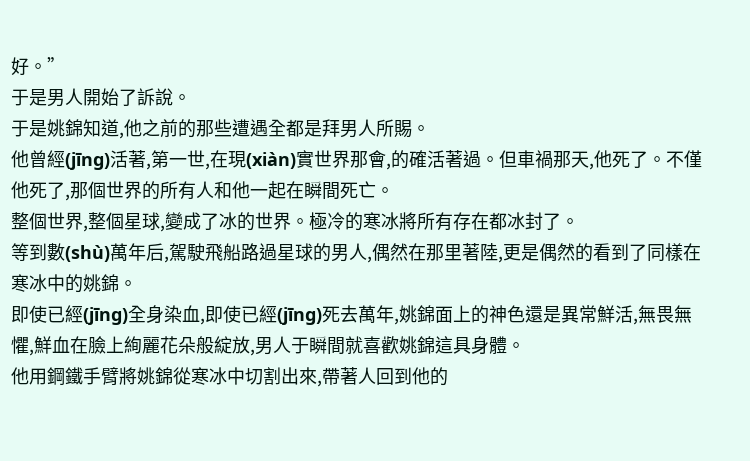好。”
于是男人開始了訴說。
于是姚錦知道,他之前的那些遭遇全都是拜男人所賜。
他曾經(jīng)活著,第一世,在現(xiàn)實世界那會,的確活著過。但車禍那天,他死了。不僅他死了,那個世界的所有人和他一起在瞬間死亡。
整個世界,整個星球,變成了冰的世界。極冷的寒冰將所有存在都冰封了。
等到數(shù)萬年后,駕駛飛船路過星球的男人,偶然在那里著陸,更是偶然的看到了同樣在寒冰中的姚錦。
即使已經(jīng)全身染血,即使已經(jīng)死去萬年,姚錦面上的神色還是異常鮮活,無畏無懼,鮮血在臉上絢麗花朵般綻放,男人于瞬間就喜歡姚錦這具身體。
他用鋼鐵手臂將姚錦從寒冰中切割出來,帶著人回到他的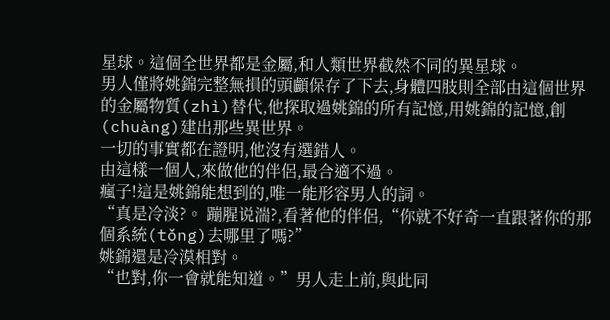星球。這個全世界都是金屬,和人類世界截然不同的異星球。
男人僅將姚錦完整無損的頭顱保存了下去,身體四肢則全部由這個世界的金屬物質(zhì)替代,他探取過姚錦的所有記憶,用姚錦的記憶,創(chuàng)建出那些異世界。
一切的事實都在證明,他沒有選錯人。
由這樣一個人,來做他的伴侶,最合適不過。
瘋子!這是姚錦能想到的,唯一能形容男人的詞。
“真是冷淡?。 蹦腥说湍?,看著他的伴侶,“你就不好奇一直跟著你的那個系統(tǒng)去哪里了嗎?”
姚錦還是冷漠相對。
“也對,你一會就能知道。”男人走上前,與此同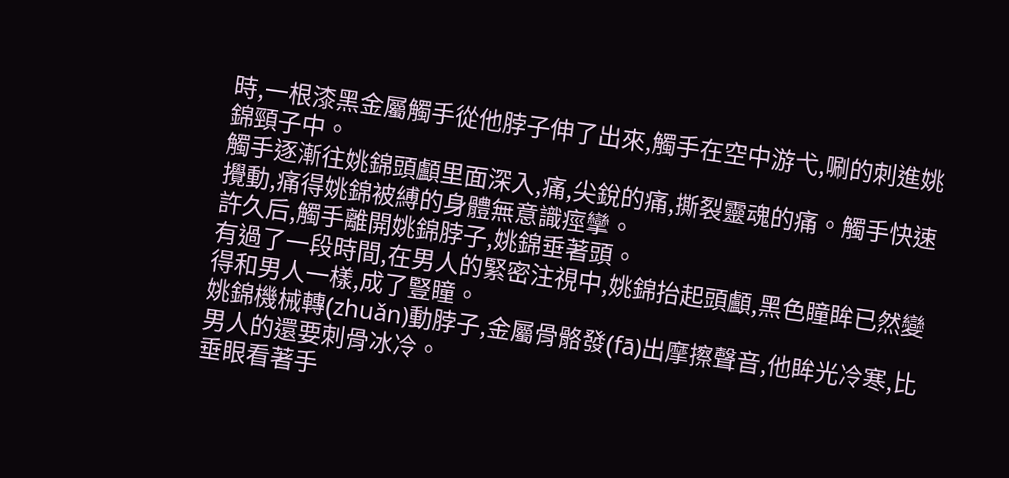時,一根漆黑金屬觸手從他脖子伸了出來,觸手在空中游弋,唰的刺進姚錦頸子中。
觸手逐漸往姚錦頭顱里面深入,痛,尖銳的痛,撕裂靈魂的痛。觸手快速攪動,痛得姚錦被縛的身體無意識痙攣。
許久后,觸手離開姚錦脖子,姚錦垂著頭。
有過了一段時間,在男人的緊密注視中,姚錦抬起頭顱,黑色瞳眸已然變得和男人一樣,成了豎瞳。
姚錦機械轉(zhuǎn)動脖子,金屬骨骼發(fā)出摩擦聲音,他眸光冷寒,比男人的還要刺骨冰冷。
垂眼看著手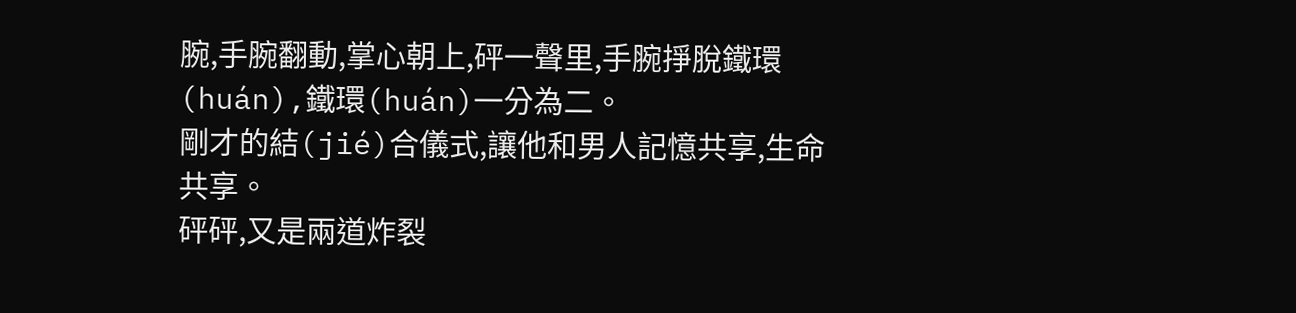腕,手腕翻動,掌心朝上,砰一聲里,手腕掙脫鐵環(huán),鐵環(huán)一分為二。
剛才的結(jié)合儀式,讓他和男人記憶共享,生命共享。
砰砰,又是兩道炸裂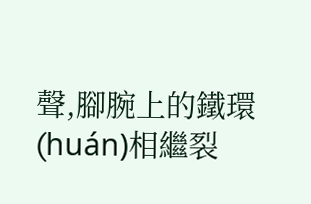聲,腳腕上的鐵環(huán)相繼裂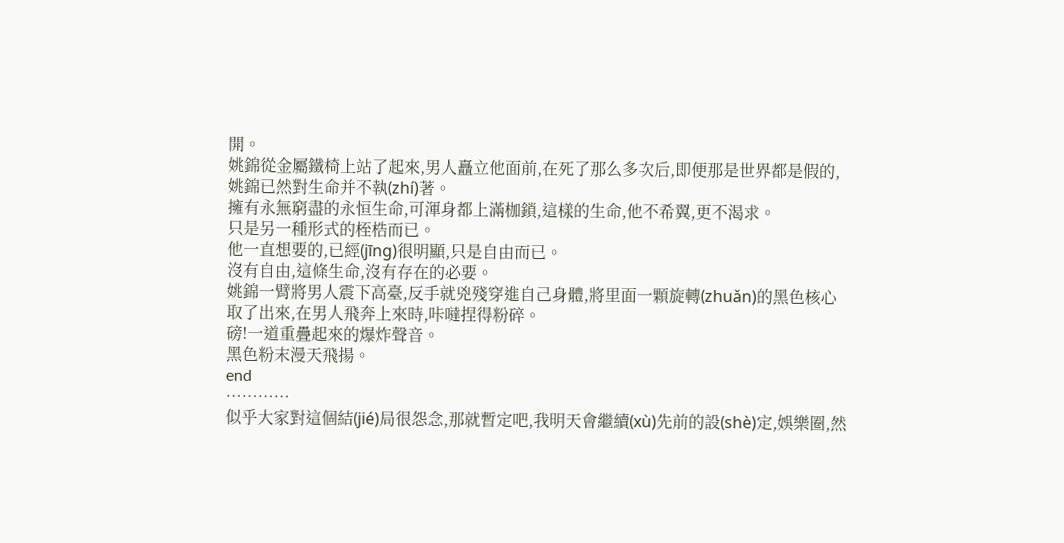開。
姚錦從金屬鐵椅上站了起來,男人矗立他面前,在死了那么多次后,即便那是世界都是假的,姚錦已然對生命并不執(zhí)著。
擁有永無窮盡的永恒生命,可渾身都上滿枷鎖,這樣的生命,他不希翼,更不渴求。
只是另一種形式的桎梏而已。
他一直想要的,已經(jīng)很明顯,只是自由而已。
沒有自由,這條生命,沒有存在的必要。
姚錦一臂將男人震下高臺,反手就兇殘穿進自己身體,將里面一顆旋轉(zhuǎn)的黑色核心取了出來,在男人飛奔上來時,咔噠捏得粉碎。
磅!一道重疊起來的爆炸聲音。
黑色粉末漫天飛揚。
end
…………
似乎大家對這個結(jié)局很怨念,那就暫定吧,我明天會繼續(xù)先前的設(shè)定,娛樂圈,然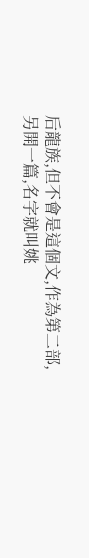后龍族,但不會是這個文,作為第二部,另開一篇,名字就叫姚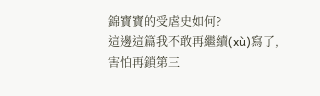錦寶寶的受虐史如何?
這邊這篇我不敢再繼續(xù)寫了,害怕再鎖第三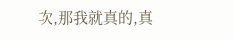次,那我就真的,真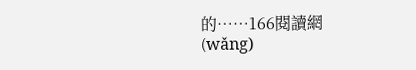的……166閱讀網(wǎng)